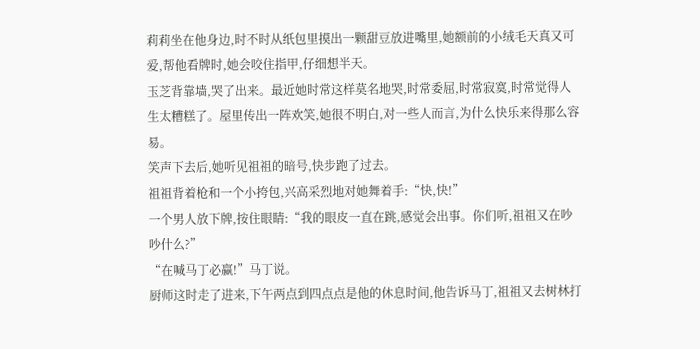莉莉坐在他身边,时不时从纸包里摸出一颗甜豆放进嘴里,她额前的小绒毛天真又可爱,帮他看牌时,她会咬住指甲,仔细想半天。
玉芝背靠墙,哭了出来。最近她时常这样莫名地哭,时常委屈,时常寂寞,时常觉得人生太糟糕了。屋里传出一阵欢笑,她很不明白,对一些人而言,为什么快乐来得那么容易。
笑声下去后,她听见祖祖的暗号,快步跑了过去。
祖祖背着枪和一个小挎包,兴高采烈地对她舞着手:“快,快!”
一个男人放下牌,按住眼睛:“我的眼皮一直在跳,感觉会出事。你们听,祖祖又在吵吵什么?”
“在喊马丁必赢!”马丁说。
厨师这时走了进来,下午两点到四点点是他的休息时间,他告诉马丁,祖祖又去树林打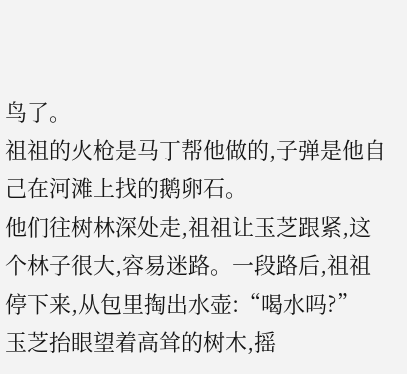鸟了。
祖祖的火枪是马丁帮他做的,子弹是他自己在河滩上找的鹅卵石。
他们往树林深处走,祖祖让玉芝跟紧,这个林子很大,容易迷路。一段路后,祖祖停下来,从包里掏出水壶:“喝水吗?”
玉芝抬眼望着高耸的树木,摇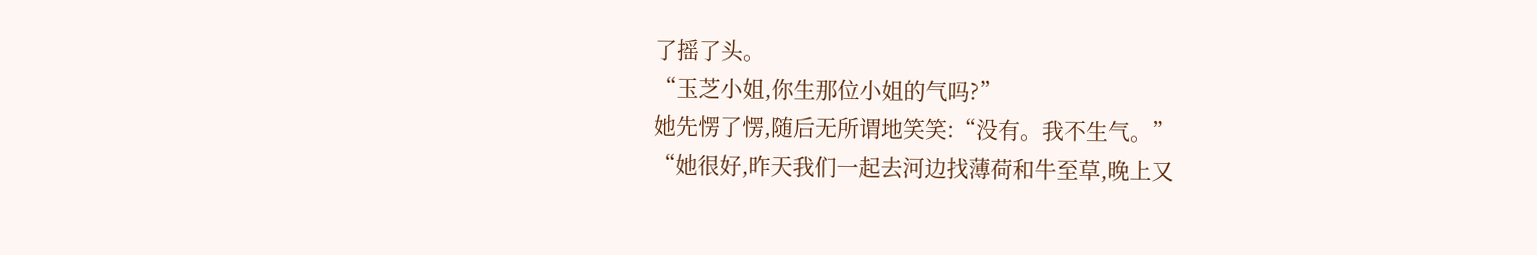了摇了头。
“玉芝小姐,你生那位小姐的气吗?”
她先愣了愣,随后无所谓地笑笑:“没有。我不生气。”
“她很好,昨天我们一起去河边找薄荷和牛至草,晚上又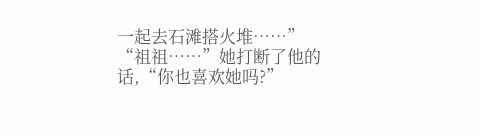一起去石滩搭火堆……”
“祖祖……”她打断了他的话,“你也喜欢她吗?”